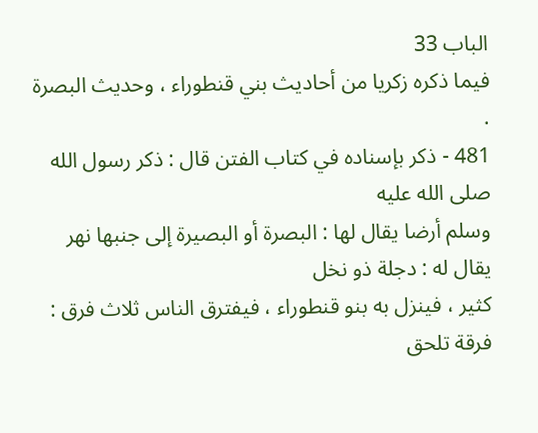الباب 33
فيما ذكره زكريا من أحاديث بني قنطوراء ، وحديث البصرة .
481 - ذكر بإسناده في كتاب الفتن قال : ذكر رسول الله صلى الله عليه
وسلم أرضا يقال لها : البصرة أو البصيرة إلى جنبها نهر يقال له : دجلة ذو نخل
كثير ، فينزل به بنو قنطوراء ، فيفترق الناس ثلاث فرق : فرقة تلحق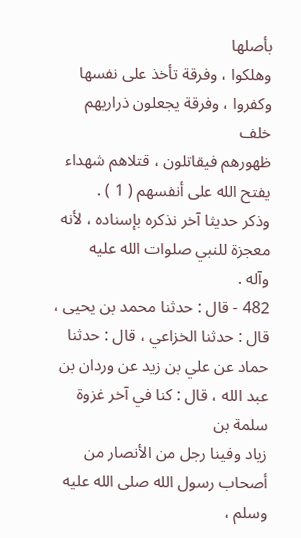بأصلها
وهلكوا ، وفرقة تأخذ على نفسها وكفروا ، وفرقة يجعلون ذراريهم خلف
ظهورهم فيقاتلون ، قتلاهم شهداء يفتح الله على أنفسهم ( 1 ) .
وذكر حديثا آخر نذكره بإسناده ، لأنه معجزة للنبي صلوات الله عليه
وآله .
482 - قال : حدثنا محمد بن يحيى ، قال : حدثنا الخزاعي ، قال : حدثنا
حماد عن علي بن زيد عن وردان بن عبد الله ، قال : كنا في آخر غزوة سلمة بن
زياد وفينا رجل من الأنصار من أصحاب رسول الله صلى الله عليه وسلم ،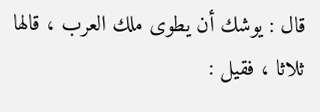قال : يوشك أن يطوى ملك العرب ، قالها ثلاثا ، فقيل :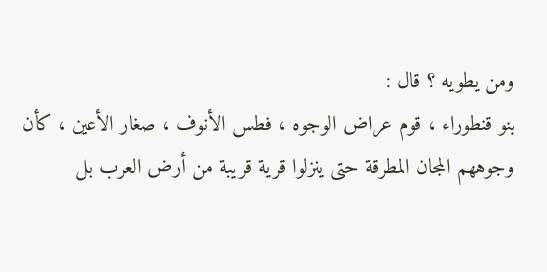ومن يطويه ؟ قال :
بنو قنطوراء ، قوم عراض الوجوه ، فطس الأنوف ، صغار الأعين ، كأن
وجوههم المجان المطرقة حتى ينزلوا قرية قريبة من أرض العرب بل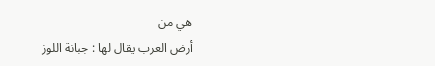هي من
أرض العرب يقال لها : جبانة اللوز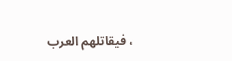، فيقاتلهم العرب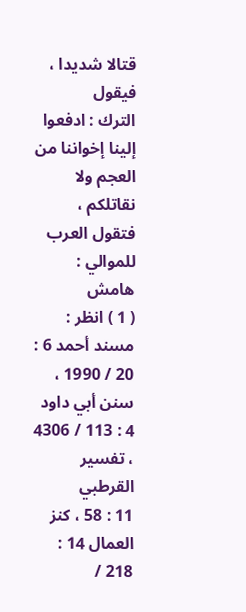قتالا شديدا ، فيقول
الترك : ادفعوا إلينا إخواننا من العجم ولا نقاتلكم ، فتقول العرب للموالي :
هامش
( 1 ) انظر : مسند أحمد 6 : 20 / 1990 ، سنن أبي داود 4 : 113 / 4306 ، تفسير القرطبي
11 : 58 ، كنز العمال 14 : 218 /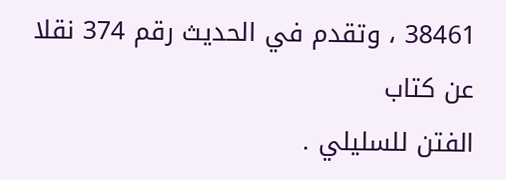38461 ، وتقدم في الحديث رقم 374 نقلا عن كتاب
الفتن للسليلي .